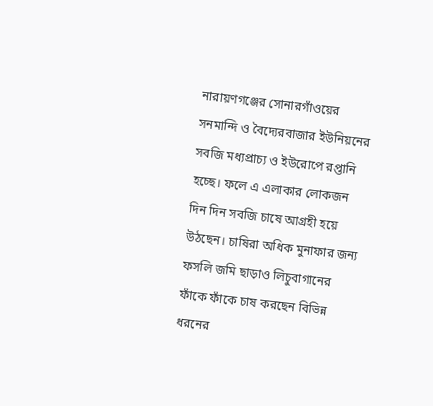নারায়ণগঞ্জের সোনারগাঁওয়ের সনমান্দি ও বৈদ্যেরবাজার ইউনিয়নের সবজি মধ্যপ্রাচ্য ও ইউরোপে রপ্তানি হচ্ছে। ফলে এ এলাকার লোকজন দিন দিন সবজি চাষে আগ্রহী হয়ে উঠছেন। চাষিরা অধিক মুনাফার জন্য ফসলি জমি ছাড়াও লিচুবাগানের ফাঁকে ফাঁকে চাষ করছেন বিভিন্ন ধরনের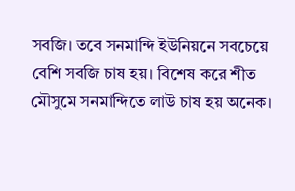সবজি। তবে সনমান্দি ইউনিয়নে সবচেয়ে বেশি সবজি চাষ হয়। বিশেষ করে শীত মৌসুমে সনমান্দিতে লাউ চাষ হয় অনেক।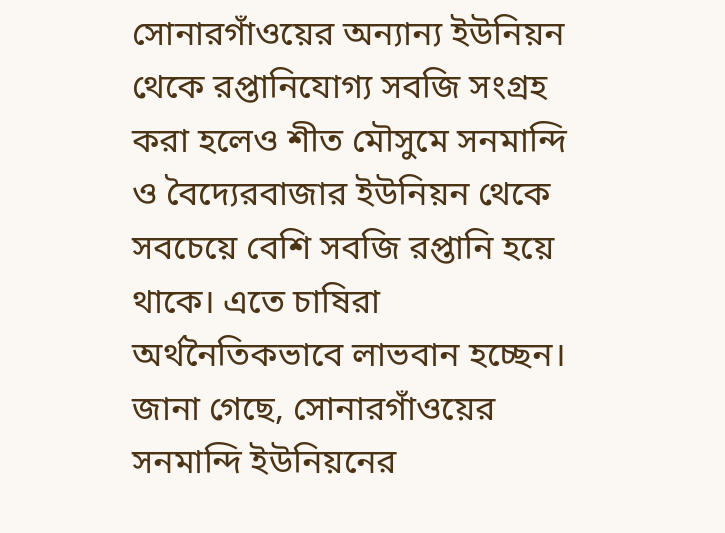সোনারগাঁওয়ের অন্যান্য ইউনিয়ন থেকে রপ্তানিযোগ্য সবজি সংগ্রহ করা হলেও শীত মৌসুমে সনমান্দি ও বৈদ্যেরবাজার ইউনিয়ন থেকে সবচেয়ে বেশি সবজি রপ্তানি হয়ে থাকে। এতে চাষিরা অর্থনৈতিকভাবে লাভবান হচ্ছেন।
জানা গেছে, সোনারগাঁওয়ের সনমান্দি ইউনিয়নের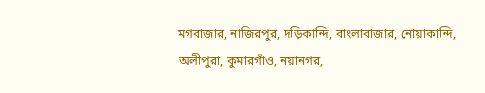মগবাজার, নাজিরপুর, দড়িকান্দি, বাংলাবাজার, নোয়াকান্দি, অলীপুরা, কুমারগাঁও, নয়ানগর,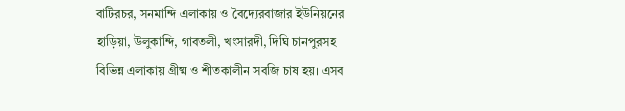বাটিরচর, সনমান্দি এলাকায় ও বৈদ্যেরবাজার ইউনিয়নের হাড়িয়া, উলুকান্দি, গাবতলী, খংসারদী, দিঘি চানপুরসহ বিভিন্ন এলাকায় গ্রীষ্ম ও শীতকালীন সবজি চাষ হয়। এসব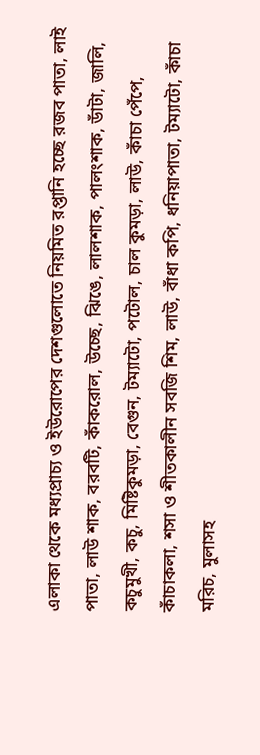এলাকা থেকে মধ্যপ্রাচ্য ও ইউরোপের দেশগুলোতে নিয়মিত রপ্তানি হচ্ছে রজব পাতা, লাই পাতা, লাউ শাক, বরবটি, কাঁকরোল, উচ্ছে, ঝিঙে, লালশাক, পালংশাক, ডাঁটা, জালি, কচুমুখী, কচু, মিষ্টিকুমড়া, বেগুন, টম্যাটো, পটোল, চাল কুমড়া, লাউ, কাঁচা পেঁপে, কাঁচাকলা, শসা ও শীতকালীন সবজি শিম, লাউ, বাঁধা কপি, ধনিয়াপাতা, টম্যাটো, কাঁচা মরিচ, মুলাসহ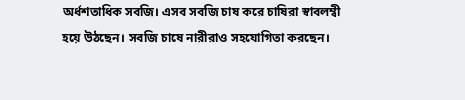অর্ধশতাধিক সবজি। এসব সবজি চাষ করে চাষিরা স্বাবলম্বী হয়ে উঠছেন। সবজি চাষে নারীরাও সহযোগিতা করছেন।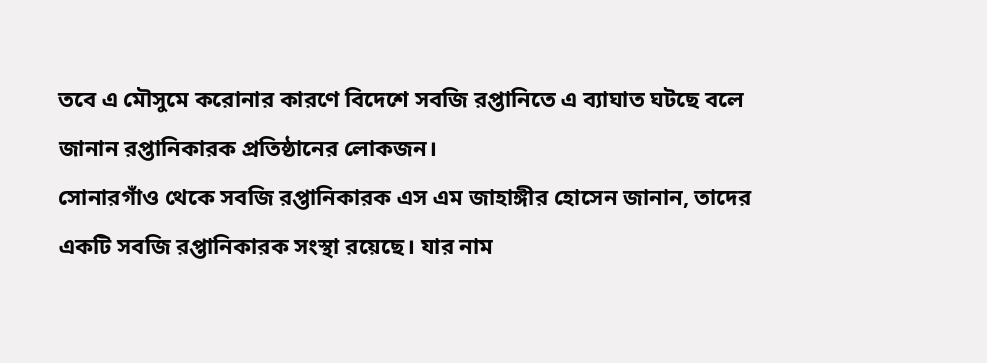তবে এ মৌসুমে করোনার কারণে বিদেশে সবজি রপ্তানিতে এ ব্যাঘাত ঘটছে বলে জানান রপ্তানিকারক প্রতিষ্ঠানের লোকজন।
সোনারগাঁও থেকে সবজি রপ্তানিকারক এস এম জাহাঙ্গীর হোসেন জানান, তাদের একটি সবজি রপ্তানিকারক সংস্থা রয়েছে। যার নাম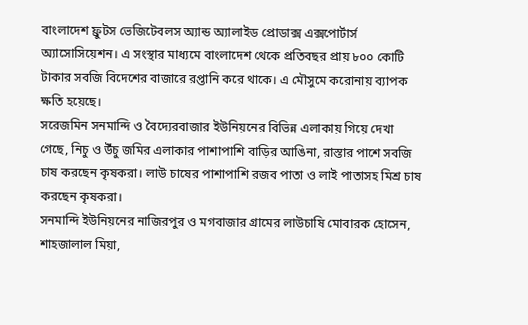বাংলাদেশ ফ্রুটস ভেজিটেবলস অ্যান্ড অ্যালাইড প্রোডাক্স এক্সপোর্টার্স অ্যাসোসিয়েশন। এ সংস্থার মাধ্যমে বাংলাদেশ থেকে প্রতিবছর প্রায় ৮০০ কোটি টাকার সবজি বিদেশের বাজারে রপ্তানি করে থাকে। এ মৌসুমে করোনায় ব্যাপক ক্ষতি হয়েছে।
সরেজমিন সনমান্দি ও বৈদ্যেরবাজার ইউনিয়নের বিভিন্ন এলাকায় গিয়ে দেখা গেছে, নিচু ও উঁচু জমির এলাকার পাশাপাশি বাড়ির আঙিনা, রাস্তার পাশে সবজি চাষ করছেন কৃষকরা। লাউ চাষের পাশাপাশি রজব পাতা ও লাই পাতাসহ মিশ্র চাষ করছেন কৃষকরা।
সনমান্দি ইউনিয়নের নাজিরপুর ও মগবাজার গ্রামের লাউচাষি মোবারক হোসেন, শাহজালাল মিয়া,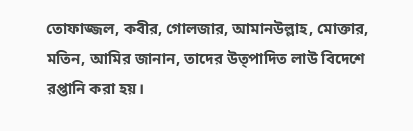তোফাজ্জল, কবীর, গোলজার, আমানউল্লাহ, মোক্তার, মতিন, আমির জানান, তাদের উত্পাদিত লাউ বিদেশে রপ্তানি করা হয়।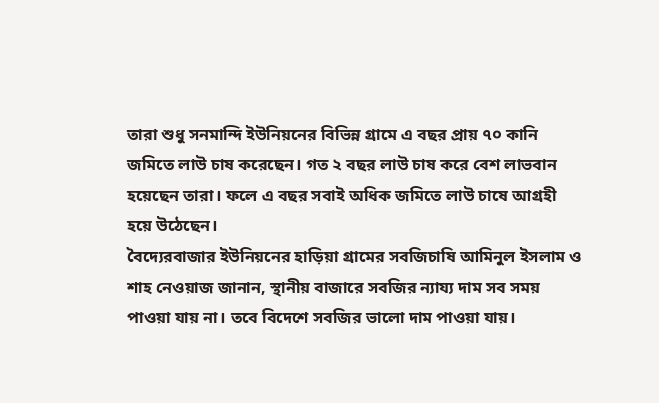তারা শুধু সনমান্দি ইউনিয়নের বিভিন্ন গ্রামে এ বছর প্রায় ৭০ কানি জমিতে লাউ চাষ করেছেন। গত ২ বছর লাউ চাষ করে বেশ লাভবান হয়েছেন তারা। ফলে এ বছর সবাই অধিক জমিতে লাউ চাষে আগ্রহী হয়ে উঠেছেন।
বৈদ্যেরবাজার ইউনিয়নের হাড়িয়া গ্রামের সবজিচাষি আমিনুল ইসলাম ও শাহ নেওয়াজ জানান, স্থানীয় বাজারে সবজির ন্যায্য দাম সব সময় পাওয়া যায় না। তবে বিদেশে সবজির ভালো দাম পাওয়া যায়।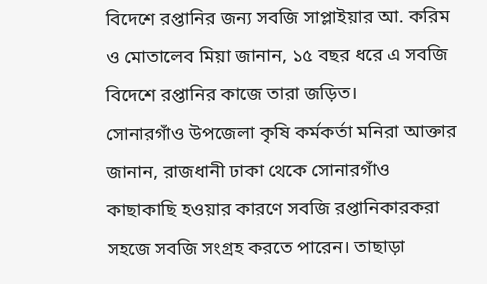বিদেশে রপ্তানির জন্য সবজি সাপ্লাইয়ার আ. করিম ও মোতালেব মিয়া জানান, ১৫ বছর ধরে এ সবজি বিদেশে রপ্তানির কাজে তারা জড়িত।
সোনারগাঁও উপজেলা কৃষি কর্মকর্তা মনিরা আক্তার জানান, রাজধানী ঢাকা থেকে সোনারগাঁও কাছাকাছি হওয়ার কারণে সবজি রপ্তানিকারকরা সহজে সবজি সংগ্রহ করতে পারেন। তাছাড়া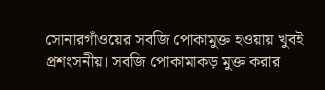সোনারগাঁওয়ের সবজি পোকামুক্ত হওয়ায় খুবই প্রশংসনীয়। সবজি পোকামাকড় মুক্ত করার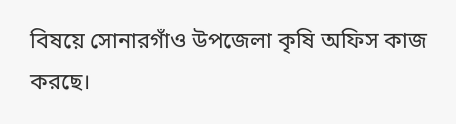বিষয়ে সোনারগাঁও উপজেলা কৃষি অফিস কাজ করছে।